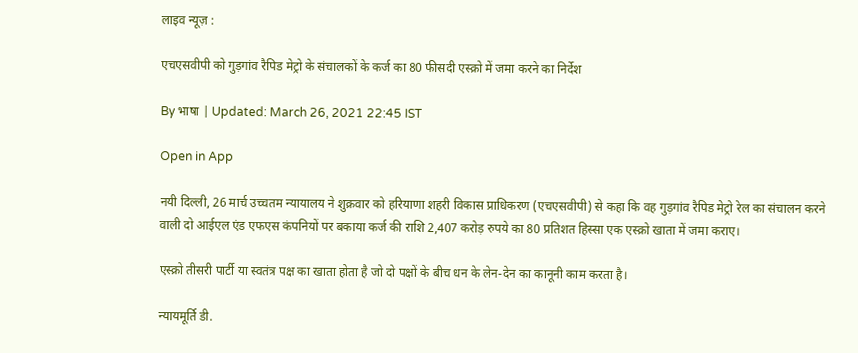लाइव न्यूज़ :

एचएसवीपी को गुड़गांव रैपिड मेट्रो के संचालकों के कर्ज का 80 फीसदी एस्क्रो में जमा करने का निर्देश

By भाषा | Updated: March 26, 2021 22:45 IST

Open in App

नयी दिल्ली, 26 मार्च उच्चतम न्यायालय ने शुक्रवार को हरियाणा शहरी विकास प्राधिकरण (एचएसवीपी) से कहा कि वह गुड़गांव रैपिड मेट्रो रेल का संचालन करने वाली दो आईएल एंड एफएस कंपनियों पर बकाया कर्ज की राशि 2,407 करोड़ रुपये का 80 प्रतिशत हिस्सा एक एस्क्रो खाता में जमा कराए।

एस्क्रो तीसरी पार्टी या स्वतंत्र पक्ष का खाता होता है जो दो पक्षों के बीच धन के लेन-देन का कानूनी काम करता है।

न्यायमूर्ति डी.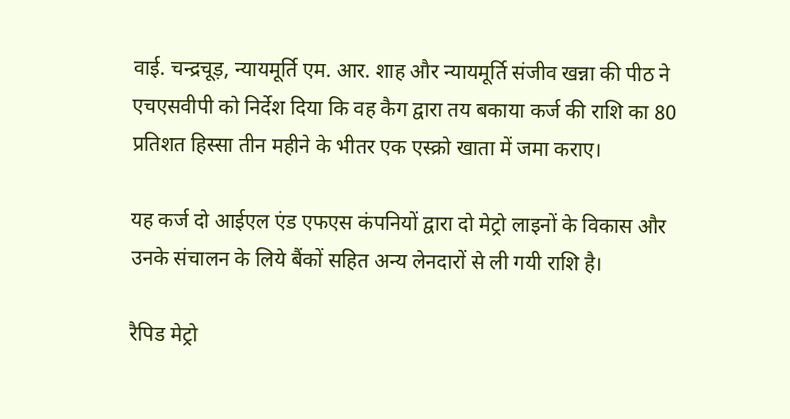वाई. चन्द्रचूड़, न्यायमूर्ति एम. आर. शाह और न्यायमूर्ति संजीव खन्ना की पीठ ने एचएसवीपी को निर्देश दिया कि वह कैग द्वारा तय बकाया कर्ज की राशि का 80 प्रतिशत हिस्सा तीन महीने के भीतर एक एस्क्रो खाता में जमा कराए।

यह कर्ज दो आईएल एंड एफएस कंपनियों द्वारा दो मेट्रो लाइनों के विकास और उनके संचालन के लिये बैंकों सहित अन्य लेनदारों से ली गयी राशि है।

रैपिड मेट्रो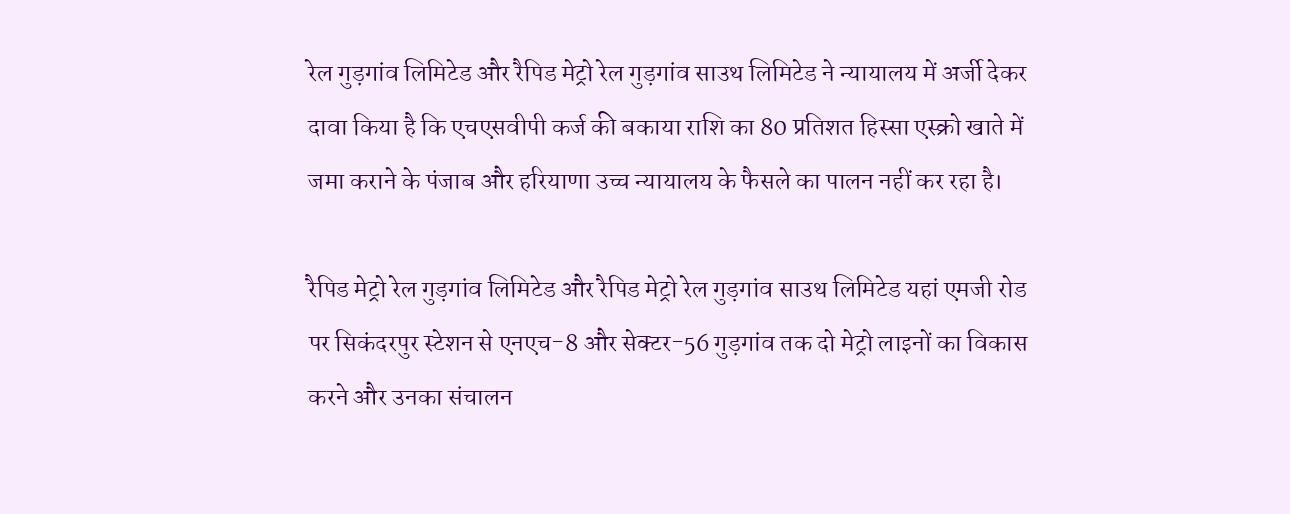रेल गुड़गांव लिमिटेड और रैपिड मेट्रो रेल गुड़गांव साउथ लिमिटेड ने न्यायालय में अर्जी देकर दावा किया है कि एचएसवीपी कर्ज की बकाया राशि का 80 प्रतिशत हिस्सा एस्क्रो खाते में जमा कराने के पंजाब और हरियाणा उच्च न्यायालय के फैसले का पालन नहीं कर रहा है।

रैपिड मेट्रो रेल गुड़गांव लिमिटेड और रैपिड मेट्रो रेल गुड़गांव साउथ लिमिटेड यहां एमजी रोड पर सिकंदरपुर स्टेशन से एनएच-8 और सेक्टर-56 गुड़गांव तक दो मेट्रो लाइनों का विकास करने और उनका संचालन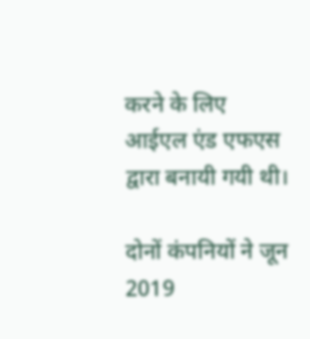करने के लिए आईएल एंड एफएस द्वारा बनायी गयी थी।

दोनों कंपनियों ने जून 2019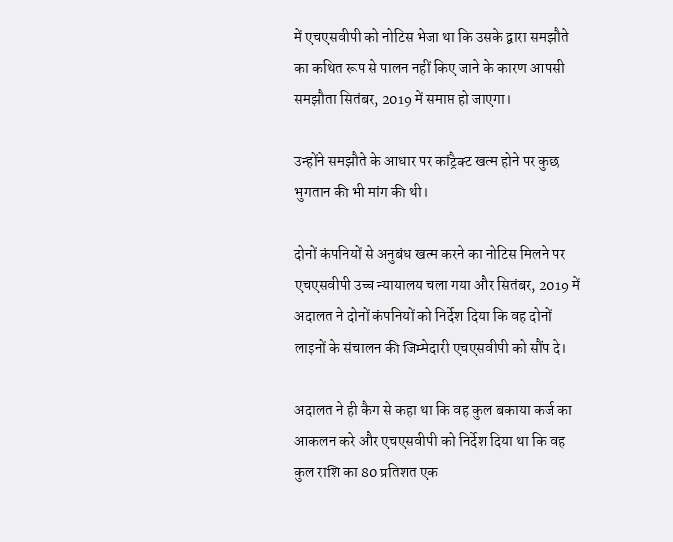में एचएसवीपी को नोटिस भेजा था कि उसके द्वारा समझौते का कथित रूप से पालन नहीं किए जाने के कारण आपसी समझौता सितंबर, 2019 में समाप्त हो जाएगा।

उन्होंने समझौते के आधार पर कांट्रैक्ट खत्म होने पर कुछ भुगतान की भी मांग की थी।

दोनों कंपनियों से अनुबंध खत्म करने का नोटिस मिलने पर एचएसवीपी उच्च न्यायालय चला गया और सितंबर, 2019 में अदालत ने दोनों कंपनियों को निर्देश दिया कि वह दोनों लाइनों के संचालन की जिम्मेदारी एचएसवीपी को सौंप दे।

अदालत ने ही कैग से कहा था कि वह कुल बकाया कर्ज का आकलन करे और एचएसवीपी को निर्देश दिया था कि वह कुल राशि का 80 प्रतिशत एक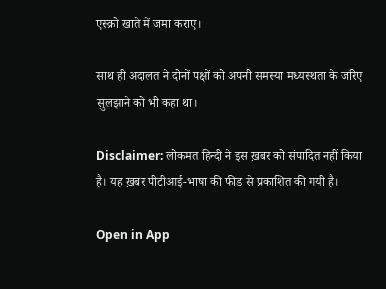एस्क्रो खाते में जमा कराए।

साथ ही अदालत ने दोनों पक्षों को अपनी समस्या मध्यस्थता के जरिए सुलझाने को भी कहा था।

Disclaimer: लोकमत हिन्दी ने इस ख़बर को संपादित नहीं किया है। यह ख़बर पीटीआई-भाषा की फीड से प्रकाशित की गयी है।

Open in App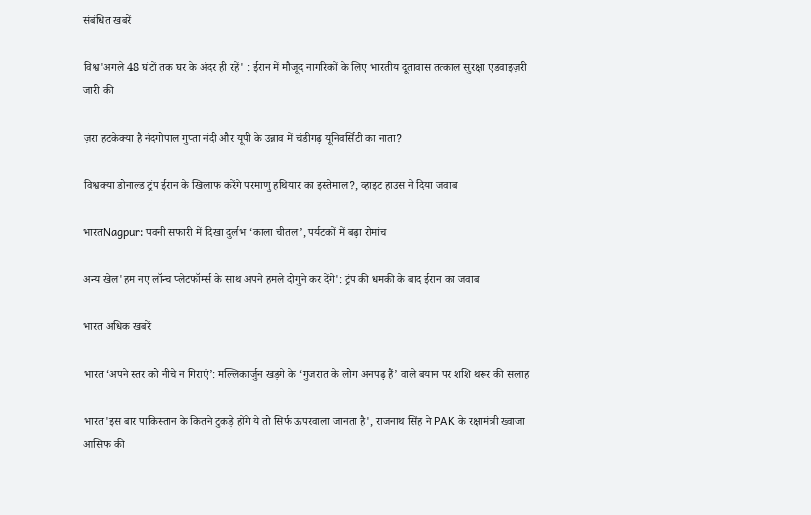संबंधित खबरें

विश्व'अगले 48 घंटों तक घर के अंदर ही रहें' : ईरान में मौजूद नागरिकों के लिए भारतीय दूतावास तत्काल सुरक्षा एडवाइज़री जारी की

ज़रा हटकेक्या है नंदगोपाल गुप्ता नंदी और यूपी के उन्नाव में चंडीगढ़ यूनिवर्सिटी का नाता?

विश्वक्या डोनाल्ड ट्रंप ईरान के खिलाफ करेंगे परमाणु हथियार का इस्तेमाल?, व्हाइट हाउस ने दिया जवाब

भारतNagpur: पवनी सफारी में दिखा दुर्लभ ‘काला चीतल’, पर्यटकों में बढ़ा रोमांच

अन्य खेल'हम नए लॉन्च प्लेटफॉर्म्स के साथ अपने हमले दोगुने कर देंगे': ट्रंप की धमकी के बाद ईरान का जवाब

भारत अधिक खबरें

भारत‘अपने स्तर को नीचे न गिराएं’: मल्लिकार्जुन खड़गे के ‘गुजरात के लोग अनपढ़ हैं’ वाले बयान पर शशि थरूर की सलाह

भारत'इस बार पाकिस्तान के कितने टुकड़े होंगे ये तो सिर्फ ऊपरवाला जानता है', राजनाथ सिंह ने PAK के रक्षामंत्री ख्वाजा आसिफ की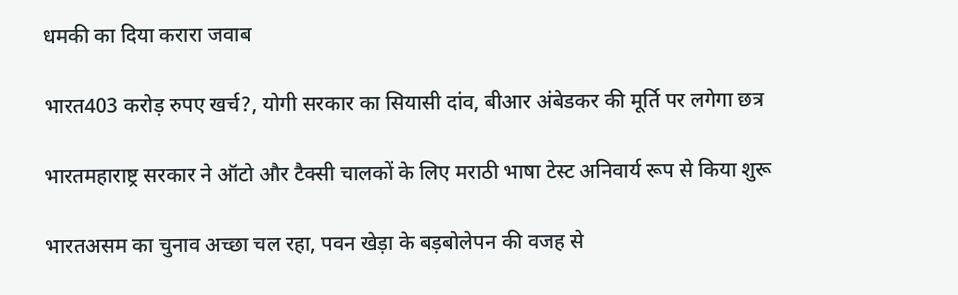धमकी का दिया करारा जवाब

भारत403 करोड़ रुपए खर्च?, योगी सरकार का सियासी दांव, बीआर अंबेडकर की मूर्ति पर लगेगा छत्र

भारतमहाराष्ट्र सरकार ने ऑटो और टैक्सी चालकों के लिए मराठी भाषा टेस्ट अनिवार्य रूप से किया शुरू

भारतअसम का चुनाव अच्छा चल रहा, पवन खेड़ा के बड़बोलेपन की वजह से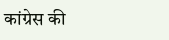कांग्रेस की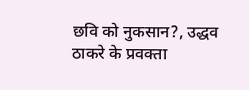छवि को नुकसान?, उद्धव ठाकरे के प्रवक्ता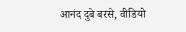आनंद दुबे बरसे, वीडियो